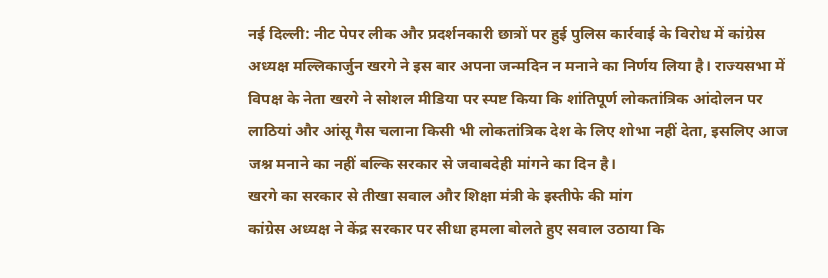नई दिल्ली: नीट पेपर लीक और प्रदर्शनकारी छात्रों पर हुई पुलिस कार्रवाई के विरोध में कांग्रेस अध्यक्ष मल्लिकार्जुन खरगे ने इस बार अपना जन्मदिन न मनाने का निर्णय लिया है। राज्यसभा में विपक्ष के नेता खरगे ने सोशल मीडिया पर स्पष्ट किया कि शांतिपूर्ण लोकतांत्रिक आंदोलन पर लाठियां और आंसू गैस चलाना किसी भी लोकतांत्रिक देश के लिए शोभा नहीं देता, इसलिए आज जश्न मनाने का नहीं बल्कि सरकार से जवाबदेही मांगने का दिन है।
खरगे का सरकार से तीखा सवाल और शिक्षा मंत्री के इस्तीफे की मांग
कांग्रेस अध्यक्ष ने केंद्र सरकार पर सीधा हमला बोलते हुए सवाल उठाया कि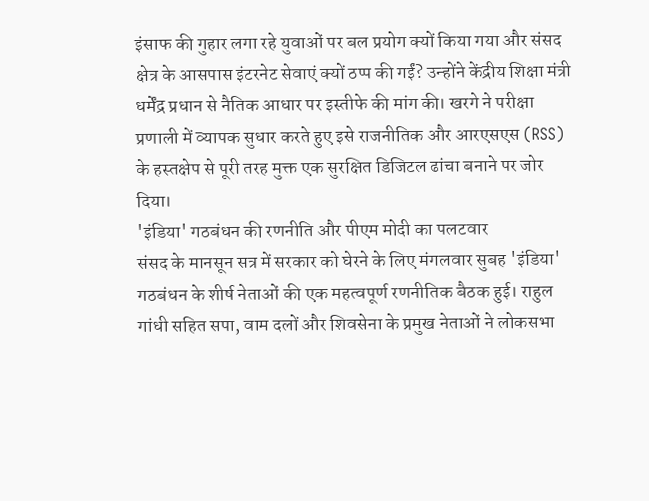इंसाफ की गुहार लगा रहे युवाओं पर बल प्रयोग क्यों किया गया और संसद क्षेत्र के आसपास इंटरनेट सेवाएं क्यों ठप्प की गईं? उन्होंने केंद्रीय शिक्षा मंत्री धर्मेंद्र प्रधान से नैतिक आधार पर इस्तीफे की मांग की। खरगे ने परीक्षा प्रणाली में व्यापक सुधार करते हुए इसे राजनीतिक और आरएसएस (RSS) के हस्तक्षेप से पूरी तरह मुक्त एक सुरक्षित डिजिटल ढांचा बनाने पर जोर दिया।
'इंडिया' गठबंधन की रणनीति और पीएम मोदी का पलटवार
संसद के मानसून सत्र में सरकार को घेरने के लिए मंगलवार सुबह 'इंडिया' गठबंधन के शीर्ष नेताओं की एक महत्वपूर्ण रणनीतिक बैठक हुई। राहुल गांधी सहित सपा, वाम दलों और शिवसेना के प्रमुख नेताओं ने लोकसभा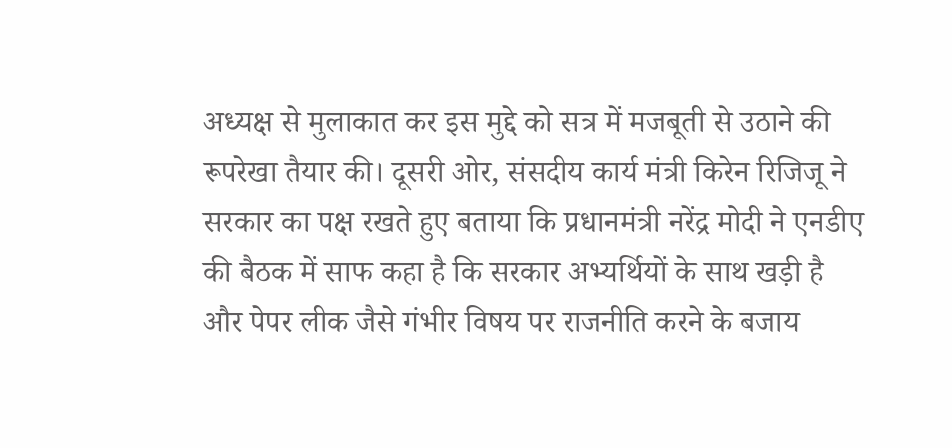अध्यक्ष से मुलाकात कर इस मुद्दे को सत्र में मजबूती से उठाने की रूपरेखा तैयार की। दूसरी ओर, संसदीय कार्य मंत्री किरेन रिजिजू ने सरकार का पक्ष रखते हुए बताया कि प्रधानमंत्री नरेंद्र मोदी ने एनडीए की बैठक में साफ कहा है कि सरकार अभ्यर्थियों के साथ खड़ी है और पेपर लीक जैसे गंभीर विषय पर राजनीति करने के बजाय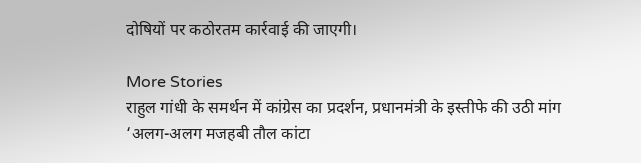दोषियों पर कठोरतम कार्रवाई की जाएगी।

More Stories
राहुल गांधी के समर्थन में कांग्रेस का प्रदर्शन, प्रधानमंत्री के इस्तीफे की उठी मांग
‘अलग-अलग मजहबी तौल कांटा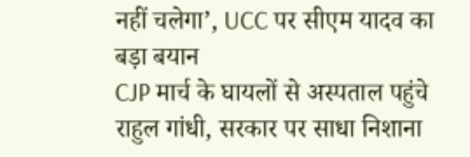नहीं चलेगा’, UCC पर सीएम यादव का बड़ा बयान
CJP मार्च के घायलों से अस्पताल पहुंचे राहुल गांधी, सरकार पर साधा निशाना